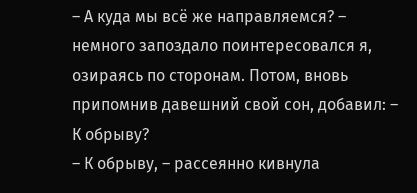– А куда мы всё же направляемся? – немного запоздало поинтересовался я, озираясь по сторонам. Потом, вновь припомнив давешний свой сон, добавил: – К обрыву?
– К обрыву, – рассеянно кивнула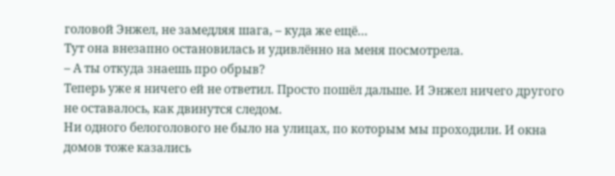головой Энжел, не замедляя шага, – куда же ещё…
Тут она внезапно остановилась и удивлённо на меня посмотрела.
– А ты откуда знаешь про обрыв?
Теперь уже я ничего ей не ответил. Просто пошёл дальше. И Энжел ничего другого не оставалось, как двинутся следом.
Ни одного белоголового не было на улицах, по которым мы проходили. И окна домов тоже казались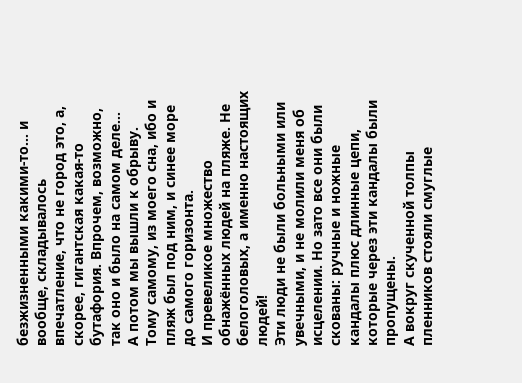безжизненными какими-то… и вообще, складывалось впечатление, что не город это, а, скорее, гигантская какая-то бутафория. Впрочем, возможно, так оно и было на самом деле…
А потом мы вышли к обрыву. Тому самому, из моего сна, ибо и пляж был под ним, и синее море до самого горизонта.
И превеликое множество обнажённых людей на пляже. Не белоголовых, а именно настоящих людей!
Эти люди не были больными или увечными, и не молили меня об исцелении. Но зато все они были скованы: ручные и ножные кандалы плюс длинные цепи, которые через эти кандалы были пропущены.
А вокруг скученной толпы пленников стояли смуглые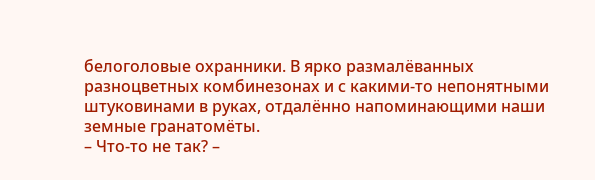белоголовые охранники. В ярко размалёванных разноцветных комбинезонах и с какими-то непонятными штуковинами в руках, отдалённо напоминающими наши земные гранатомёты.
– Что-то не так? –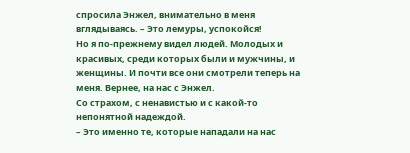спросила Энжел, внимательно в меня вглядываясь. – Это лемуры, успокойся!
Но я по-прежнему видел людей. Молодых и красивых, среди которых были и мужчины, и женщины. И почти все они смотрели теперь на меня. Вернее, на нас с Энжел.
Со страхом, с ненавистью и с какой-то непонятной надеждой.
– Это именно те, которые нападали на нас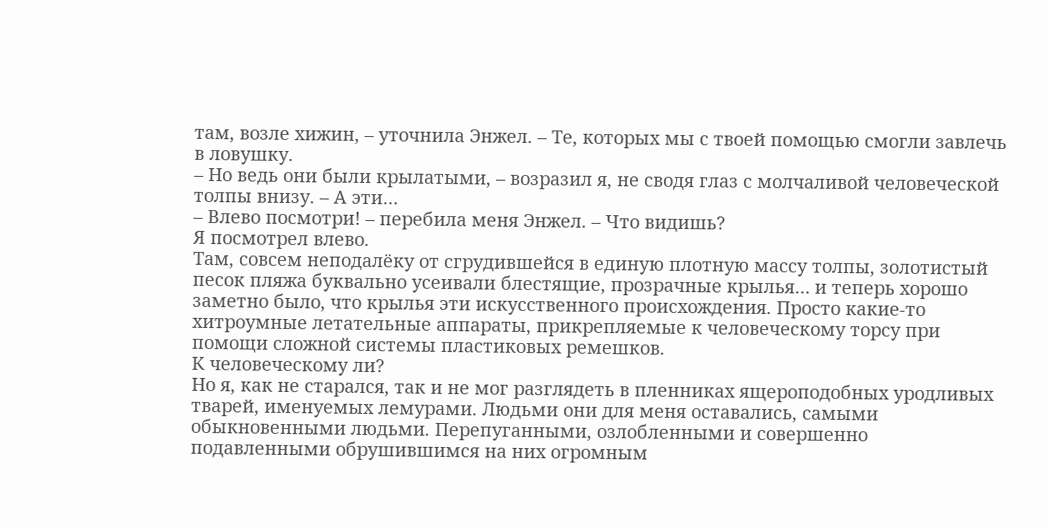там, возле хижин, – уточнила Энжел. – Те, которых мы с твоей помощью смогли завлечь в ловушку.
– Но ведь они были крылатыми, – возразил я, не сводя глаз с молчаливой человеческой толпы внизу. – А эти…
– Влево посмотри! – перебила меня Энжел. – Что видишь?
Я посмотрел влево.
Там, совсем неподалёку от сгрудившейся в единую плотную массу толпы, золотистый песок пляжа буквально усеивали блестящие, прозрачные крылья… и теперь хорошо заметно было, что крылья эти искусственного происхождения. Просто какие-то хитроумные летательные аппараты, прикрепляемые к человеческому торсу при помощи сложной системы пластиковых ремешков.
К человеческому ли?
Но я, как не старался, так и не мог разглядеть в пленниках ящероподобных уродливых тварей, именуемых лемурами. Людьми они для меня оставались, самыми обыкновенными людьми. Перепуганными, озлобленными и совершенно подавленными обрушившимся на них огромным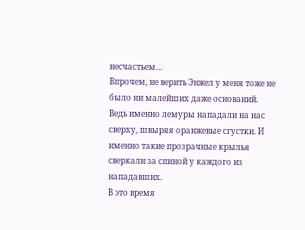несчастьем…
Впрочем, не верить Энжел у меня тоже не было ни малейших даже оснований. Ведь именно лемуры нападали на нас сверху, швыряя оранжевые сгустки. И именно такие прозрачные крылья сверкали за спиной у каждого из нападавших.
В это время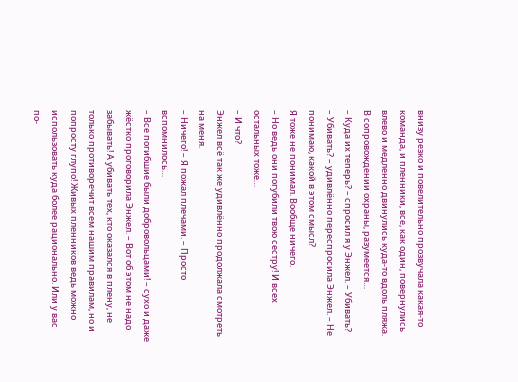внизу резко и повелительно прозвучала какая-то команда, и пленники, все, как один, повернулись влево и медленно двинулись куда-то вдоль пляжа. В сопровождении охраны, разумеется…
– Куда их теперь? – спросил я у Энжел. – Убивать?
– Убивать? – удивлённо переспросила Энжел. – Не понимаю, какой в этом смысл?
Я тоже не понимал. Вообще ничего.
– Но ведь они погубили твою сестру! И всех остальных тоже…
– И что?
Энжел всё так же удивлённо продолжала смотреть на меня.
– Ничего! – Я пожал плечами. – Просто вспомнилось…
– Все погибшие были добровольцами! – сухо и даже жёстко проговорила Энжел. – Вот об этом не надо забывать! А убивать тех, кто оказался в плену, не только противоречит всем нашим правилам, но и попросту глупо! Живых пленников ведь можно использовать куда более рационально. Или у вас по-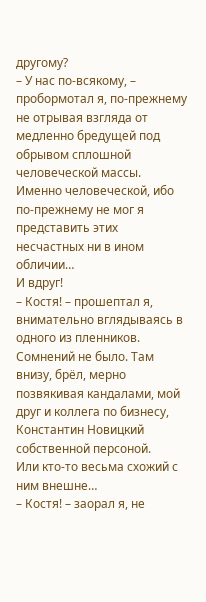другому?
– У нас по-всякому, – пробормотал я, по-прежнему не отрывая взгляда от медленно бредущей под обрывом сплошной человеческой массы. Именно человеческой, ибо по-прежнему не мог я представить этих несчастных ни в ином обличии…
И вдруг!
– Костя! – прошептал я, внимательно вглядываясь в одного из пленников.
Сомнений не было. Там внизу, брёл, мерно позвякивая кандалами, мой друг и коллега по бизнесу, Константин Новицкий собственной персоной.
Или кто-то весьма схожий с ним внешне…
– Костя! – заорал я, не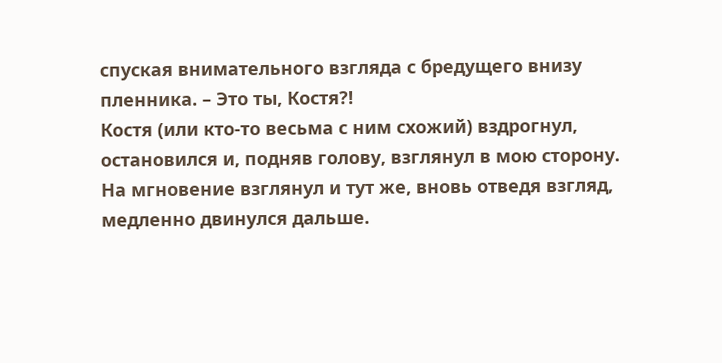спуская внимательного взгляда с бредущего внизу пленника. – Это ты, Костя?!
Костя (или кто-то весьма с ним схожий) вздрогнул, остановился и, подняв голову, взглянул в мою сторону. На мгновение взглянул и тут же, вновь отведя взгляд, медленно двинулся дальше.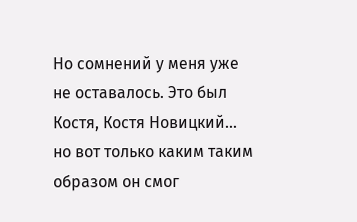Но сомнений у меня уже не оставалось. Это был Костя, Костя Новицкий… но вот только каким таким образом он смог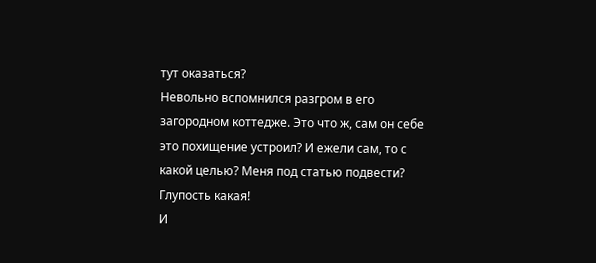тут оказаться?
Невольно вспомнился разгром в его загородном коттедже. Это что ж, сам он себе это похищение устроил? И ежели сам, то с какой целью? Меня под статью подвести?
Глупость какая!
И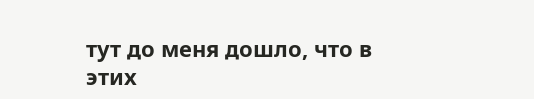тут до меня дошло, что в этих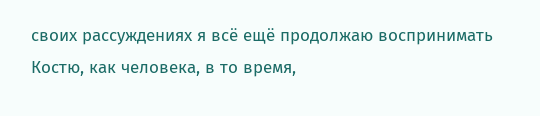своих рассуждениях я всё ещё продолжаю воспринимать Костю, как человека, в то время,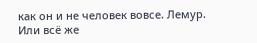как он и не человек вовсе. Лемур.
Или всё же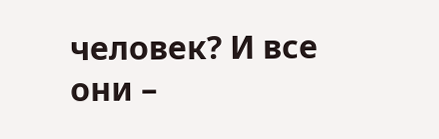человек? И все они –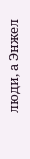люди, а Энжел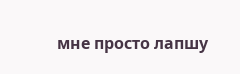мне просто лапшу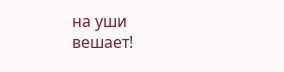на уши вешает!